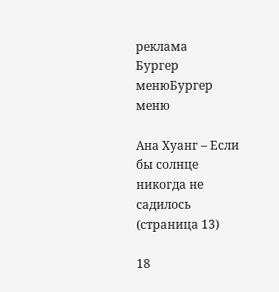реклама
Бургер менюБургер меню

Ана Хуанг – Если бы солнце никогда не садилось (страница 13)

18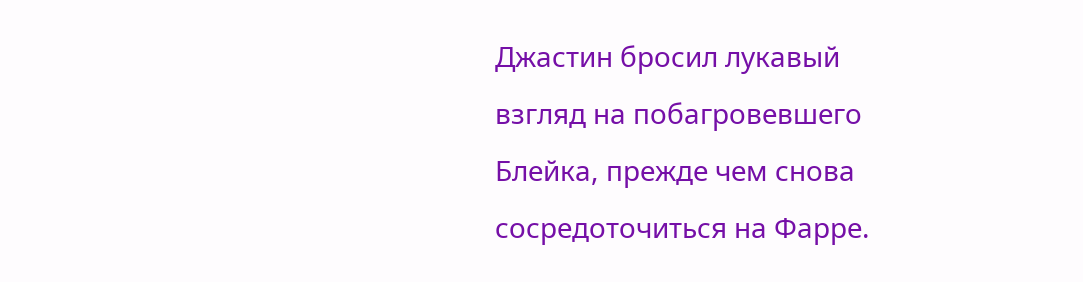Джастин бросил лукавый взгляд на побагровевшего Блейка, прежде чем снова сосредоточиться на Фарре.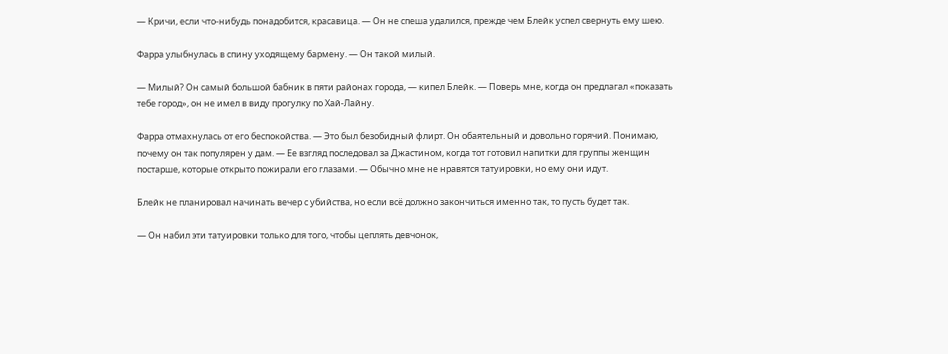— Кричи, если что-нибудь понадобится, красавица. — Он не спеша удалился, прежде чем Блейк успел свернуть ему шею.

Фарра улыбнулась в спину уходящему бармену. — Он такой милый.

— Милый? Он самый большой бабник в пяти районах города, — кипел Блейк. — Поверь мне, когда он предлагал «показать тебе город», он не имел в виду прогулку по Хай-Лайну.

Фарра отмахнулась от его беспокойства. — Это был безобидный флирт. Он обаятельный и довольно горячий. Понимаю, почему он так популярен у дам. — Ее взгляд последовал за Джастином, когда тот готовил напитки для группы женщин постарше, которые открыто пожирали его глазами. — Обычно мне не нравятся татуировки, но ему они идут.

Блейк не планировал начинать вечер с убийства, но если всё должно закончиться именно так, то пусть будет так.

— Он набил эти татуировки только для того, чтобы цеплять девчонок,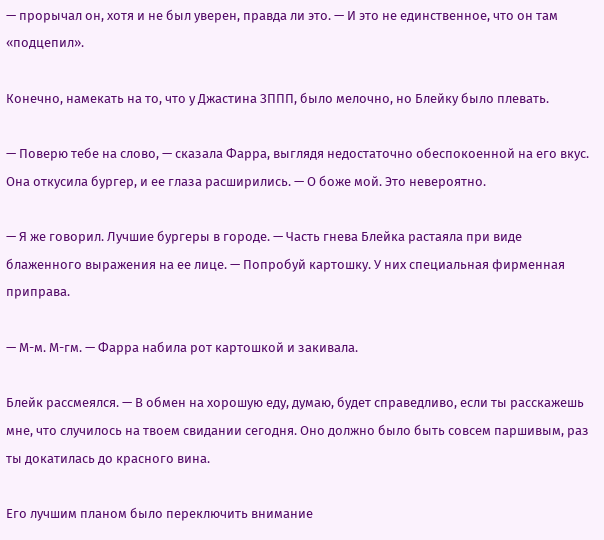— прорычал он, хотя и не был уверен, правда ли это. — И это не единственное, что он там «подцепил».

Конечно, намекать на то, что у Джастина ЗППП, было мелочно, но Блейку было плевать.

— Поверю тебе на слово, — сказала Фарра, выглядя недостаточно обеспокоенной на его вкус. Она откусила бургер, и ее глаза расширились. — О боже мой. Это невероятно.

— Я же говорил. Лучшие бургеры в городе. — Часть гнева Блейка растаяла при виде блаженного выражения на ее лице. — Попробуй картошку. У них специальная фирменная приправа.

— М-м. М-гм. — Фарра набила рот картошкой и закивала.

Блейк рассмеялся. — В обмен на хорошую еду, думаю, будет справедливо, если ты расскажешь мне, что случилось на твоем свидании сегодня. Оно должно было быть совсем паршивым, раз ты докатилась до красного вина.

Его лучшим планом было переключить внимание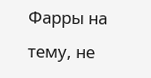Фарры на тему, не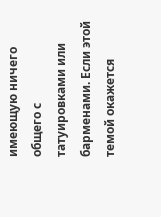имеющую ничего общего с татуировками или барменами. Если этой темой окажется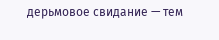дерьмовое свидание — тем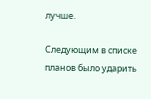лучше.

Следующим в списке планов было ударить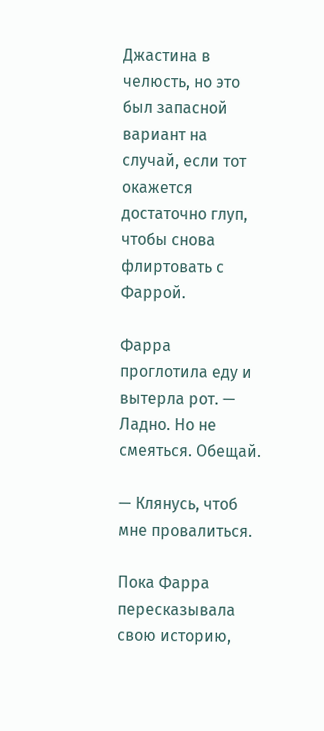Джастина в челюсть, но это был запасной вариант на случай, если тот окажется достаточно глуп, чтобы снова флиртовать с Фаррой.

Фарра проглотила еду и вытерла рот. — Ладно. Но не смеяться. Обещай.

— Клянусь, чтоб мне провалиться.

Пока Фарра пересказывала свою историю,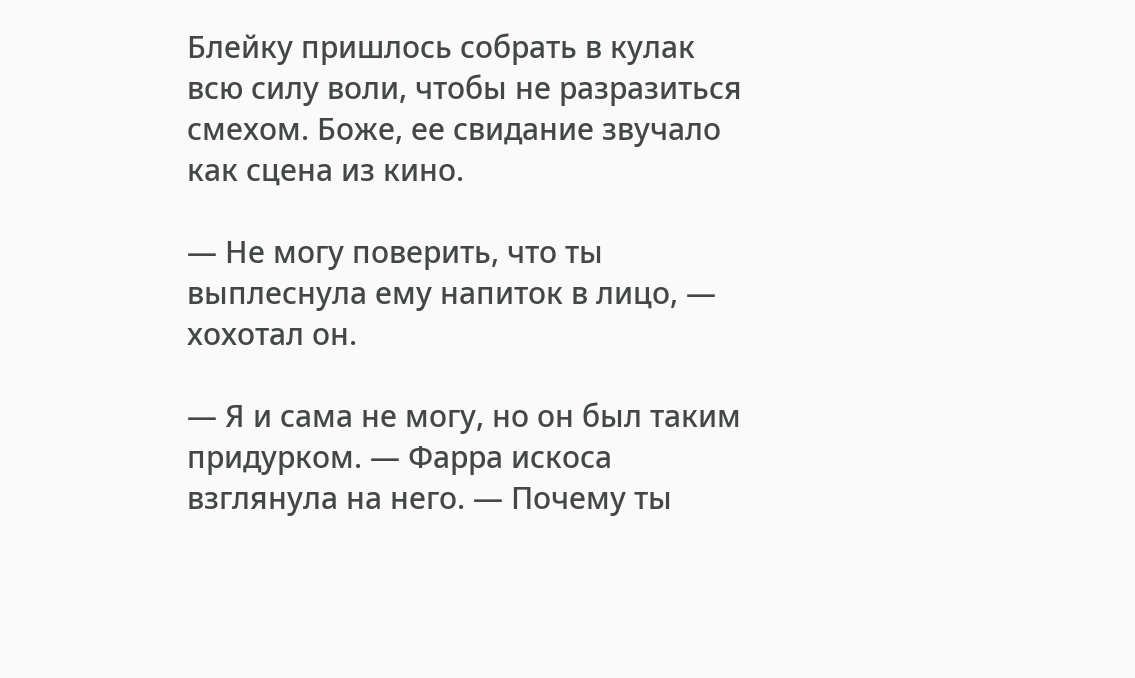Блейку пришлось собрать в кулак всю силу воли, чтобы не разразиться смехом. Боже, ее свидание звучало как сцена из кино.

— Не могу поверить, что ты выплеснула ему напиток в лицо, — хохотал он.

— Я и сама не могу, но он был таким придурком. — Фарра искоса взглянула на него. — Почему ты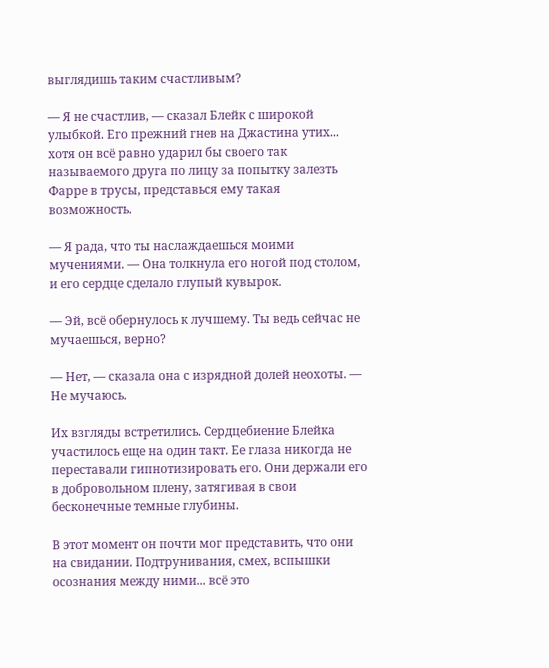выглядишь таким счастливым?

— Я не счастлив, — сказал Блейк с широкой улыбкой. Его прежний гнев на Джастина утих... хотя он всё равно ударил бы своего так называемого друга по лицу за попытку залезть Фарре в трусы, представься ему такая возможность.

— Я рада, что ты наслаждаешься моими мучениями. — Она толкнула его ногой под столом, и его сердце сделало глупый кувырок.

— Эй, всё обернулось к лучшему. Ты ведь сейчас не мучаешься, верно?

— Нет, — сказала она с изрядной долей неохоты. — Не мучаюсь.

Их взгляды встретились. Сердцебиение Блейка участилось еще на один такт. Ее глаза никогда не переставали гипнотизировать его. Они держали его в добровольном плену, затягивая в свои бесконечные темные глубины.

В этот момент он почти мог представить, что они на свидании. Подтрунивания, смех, вспышки осознания между ними... всё это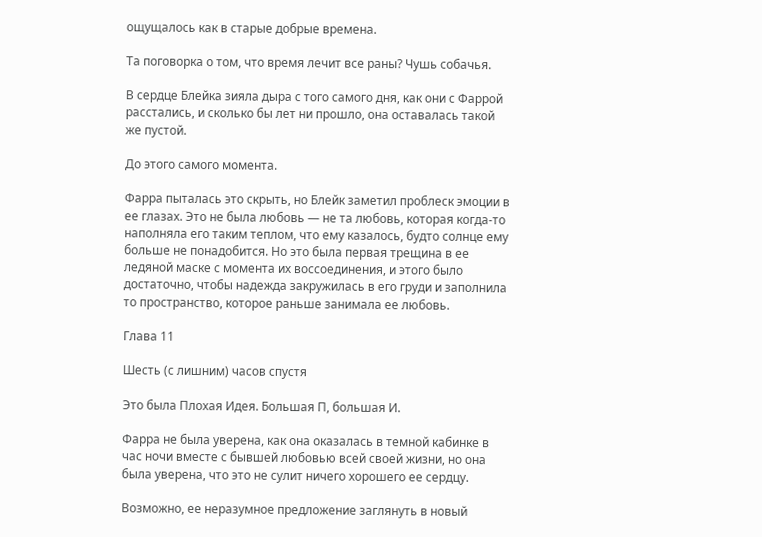ощущалось как в старые добрые времена.

Та поговорка о том, что время лечит все раны? Чушь собачья.

В сердце Блейка зияла дыра с того самого дня, как они с Фаррой расстались, и сколько бы лет ни прошло, она оставалась такой же пустой.

До этого самого момента.

Фарра пыталась это скрыть, но Блейк заметил проблеск эмоции в ее глазах. Это не была любовь — не та любовь, которая когда-то наполняла его таким теплом, что ему казалось, будто солнце ему больше не понадобится. Но это была первая трещина в ее ледяной маске с момента их воссоединения, и этого было достаточно, чтобы надежда закружилась в его груди и заполнила то пространство, которое раньше занимала ее любовь.

Глава 11

Шесть (с лишним) часов спустя

Это была Плохая Идея. Большая П, большая И.

Фарра не была уверена, как она оказалась в темной кабинке в час ночи вместе с бывшей любовью всей своей жизни, но она была уверена, что это не сулит ничего хорошего ее сердцу.

Возможно, ее неразумное предложение заглянуть в новый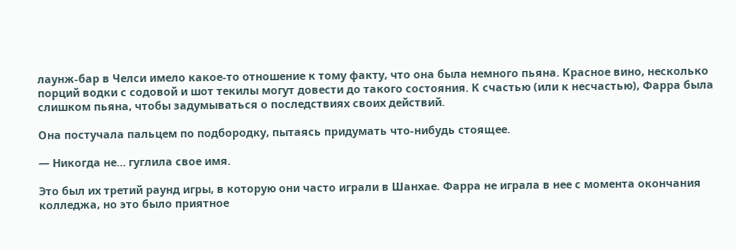лаунж-бар в Челси имело какое-то отношение к тому факту, что она была немного пьяна. Красное вино, несколько порций водки с содовой и шот текилы могут довести до такого состояния. К счастью (или к несчастью), Фарра была слишком пьяна, чтобы задумываться о последствиях своих действий.

Она постучала пальцем по подбородку, пытаясь придумать что-нибудь стоящее.

— Никогда не… гуглила свое имя.

Это был их третий раунд игры, в которую они часто играли в Шанхае. Фарра не играла в нее с момента окончания колледжа, но это было приятное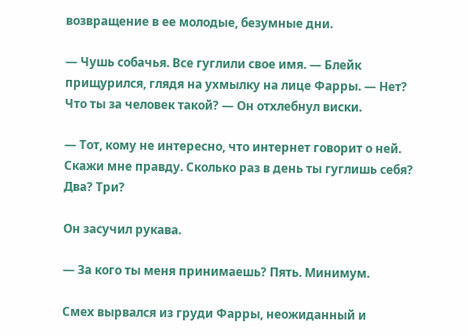возвращение в ее молодые, безумные дни.

— Чушь собачья. Все гуглили свое имя. — Блейк прищурился, глядя на ухмылку на лице Фарры. — Нет? Что ты за человек такой? — Он отхлебнул виски.

— Тот, кому не интересно, что интернет говорит о ней. Скажи мне правду. Сколько раз в день ты гуглишь себя? Два? Три?

Он засучил рукава.

— За кого ты меня принимаешь? Пять. Минимум.

Смех вырвался из груди Фарры, неожиданный и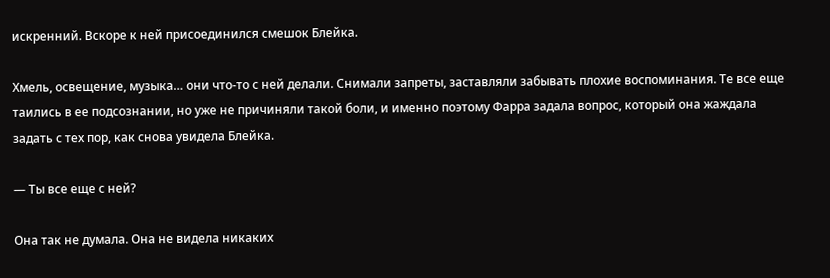искренний. Вскоре к ней присоединился смешок Блейка.

Хмель, освещение, музыка… они что-то с ней делали. Снимали запреты, заставляли забывать плохие воспоминания. Те все еще таились в ее подсознании, но уже не причиняли такой боли, и именно поэтому Фарра задала вопрос, который она жаждала задать с тех пор, как снова увидела Блейка.

— Ты все еще с ней?

Она так не думала. Она не видела никаких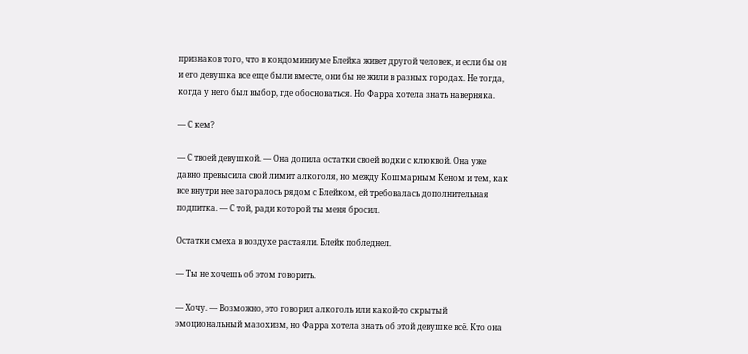признаков того, что в кондоминиуме Блейка живет другой человек, и если бы он и его девушка все еще были вместе, они бы не жили в разных городах. Не тогда, когда у него был выбор, где обосноваться. Но Фарра хотела знать наверняка.

— С кем?

— С твоей девушкой. — Она допила остатки своей водки с клюквой. Она уже давно превысила свой лимит алкоголя, но между Кошмарным Кеном и тем, как все внутри нее загоралось рядом с Блейком, ей требовалась дополнительная подпитка. — С той, ради которой ты меня бросил.

Остатки смеха в воздухе растаяли. Блейк побледнел.

— Ты не хочешь об этом говорить.

— Хочу. — Возможно, это говорил алкоголь или какой-то скрытый эмоциональный мазохизм, но Фарра хотела знать об этой девушке всё. Кто она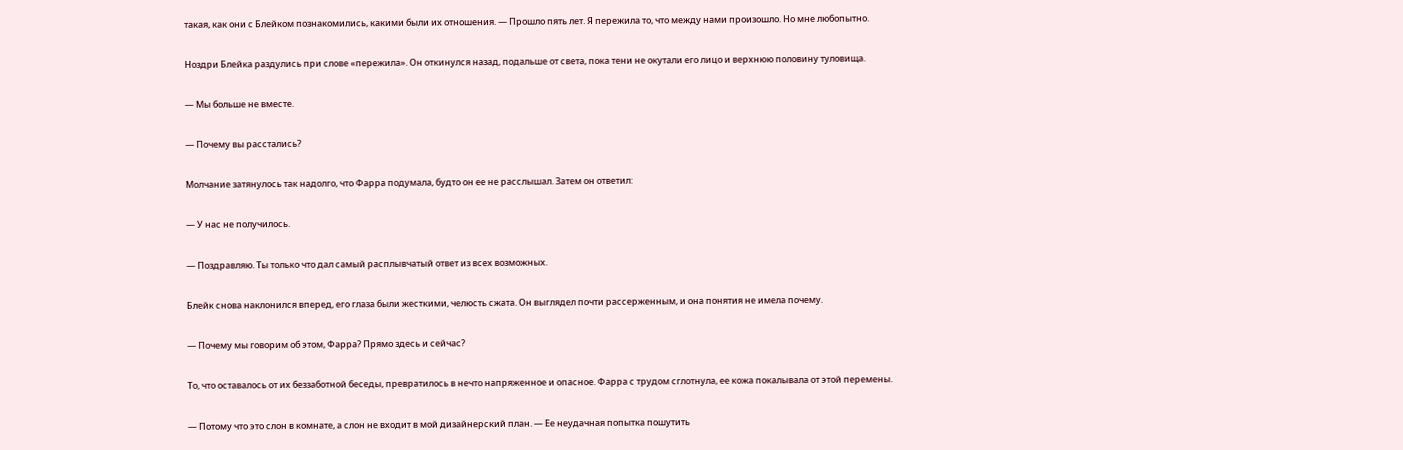такая, как они с Блейком познакомились, какими были их отношения. — Прошло пять лет. Я пережила то, что между нами произошло. Но мне любопытно.

Ноздри Блейка раздулись при слове «пережила». Он откинулся назад, подальше от света, пока тени не окутали его лицо и верхнюю половину туловища.

— Мы больше не вместе.

— Почему вы расстались?

Молчание затянулось так надолго, что Фарра подумала, будто он ее не расслышал. Затем он ответил:

— У нас не получилось.

— Поздравляю. Ты только что дал самый расплывчатый ответ из всех возможных.

Блейк снова наклонился вперед, его глаза были жесткими, челюсть сжата. Он выглядел почти рассерженным, и она понятия не имела почему.

— Почему мы говорим об этом, Фарра? Прямо здесь и сейчас?

То, что оставалось от их беззаботной беседы, превратилось в нечто напряженное и опасное. Фарра с трудом сглотнула, ее кожа покалывала от этой перемены.

— Потому что это слон в комнате, а слон не входит в мой дизайнерский план. — Ее неудачная попытка пошутить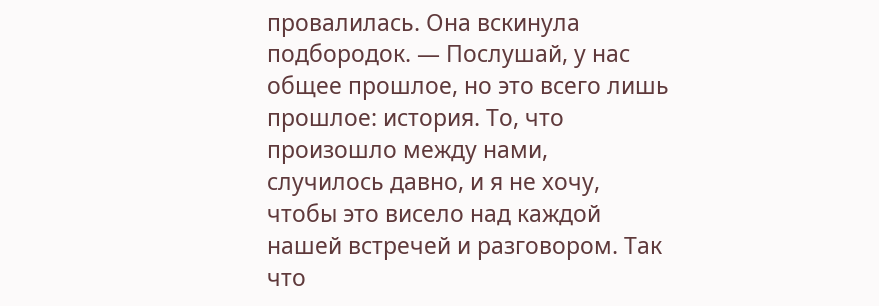провалилась. Она вскинула подбородок. — Послушай, у нас общее прошлое, но это всего лишь прошлое: история. То, что произошло между нами, случилось давно, и я не хочу, чтобы это висело над каждой нашей встречей и разговором. Так что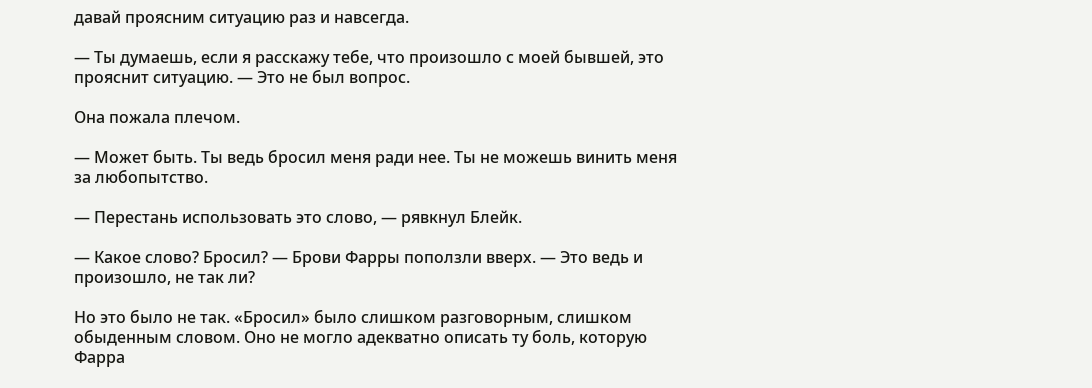давай проясним ситуацию раз и навсегда.

— Ты думаешь, если я расскажу тебе, что произошло с моей бывшей, это прояснит ситуацию. — Это не был вопрос.

Она пожала плечом.

— Может быть. Ты ведь бросил меня ради нее. Ты не можешь винить меня за любопытство.

— Перестань использовать это слово, — рявкнул Блейк.

— Какое слово? Бросил? — Брови Фарры поползли вверх. — Это ведь и произошло, не так ли?

Но это было не так. «Бросил» было слишком разговорным, слишком обыденным словом. Оно не могло адекватно описать ту боль, которую Фарра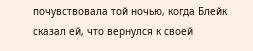почувствовала той ночью, когда Блейк сказал ей, что вернулся к своей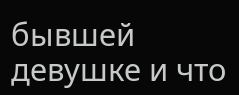бывшей девушке и что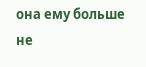она ему больше не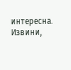интересна. Извини,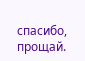спасибо, прощай.